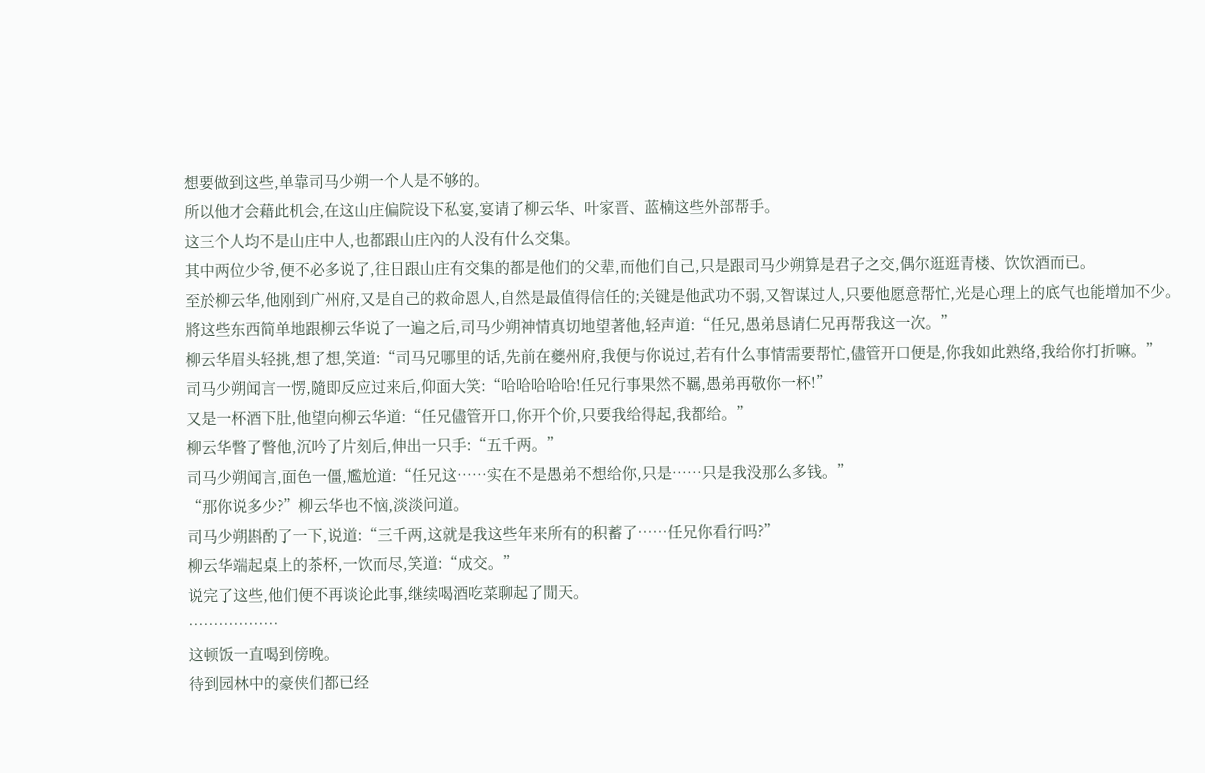想要做到这些,单靠司马少朔一个人是不够的。
所以他才会藉此机会,在这山庄偏院设下私宴,宴请了柳云华、叶家晋、蓝楠这些外部帮手。
这三个人均不是山庄中人,也都跟山庄內的人没有什么交集。
其中两位少爷,便不必多说了,往日跟山庄有交集的都是他们的父辈,而他们自己,只是跟司马少朔算是君子之交,偶尔逛逛青楼、饮饮酒而已。
至於柳云华,他刚到广州府,又是自己的救命恩人,自然是最值得信任的;关键是他武功不弱,又智谋过人,只要他愿意帮忙,光是心理上的底气也能增加不少。
將这些东西简单地跟柳云华说了一遍之后,司马少朔神情真切地望著他,轻声道:“任兄,愚弟恳请仁兄再帮我这一次。”
柳云华眉头轻挑,想了想,笑道:“司马兄哪里的话,先前在夔州府,我便与你说过,若有什么事情需要帮忙,儘管开口便是,你我如此熟络,我给你打折嘛。”
司马少朔闻言一愣,隨即反应过来后,仰面大笑:“哈哈哈哈哈!任兄行事果然不羈,愚弟再敬你一杯!”
又是一杯酒下肚,他望向柳云华道:“任兄儘管开口,你开个价,只要我给得起,我都给。”
柳云华瞥了瞥他,沉吟了片刻后,伸出一只手:“五千两。”
司马少朔闻言,面色一僵,尷尬道:“任兄这……实在不是愚弟不想给你,只是……只是我没那么多钱。”
“那你说多少?”柳云华也不恼,淡淡问道。
司马少朔斟酌了一下,说道:“三千两,这就是我这些年来所有的积蓄了……任兄你看行吗?”
柳云华端起桌上的茶杯,一饮而尽,笑道:“成交。”
说完了这些,他们便不再谈论此事,继续喝酒吃菜聊起了閒天。
………………
这顿饭一直喝到傍晚。
待到园林中的豪侠们都已经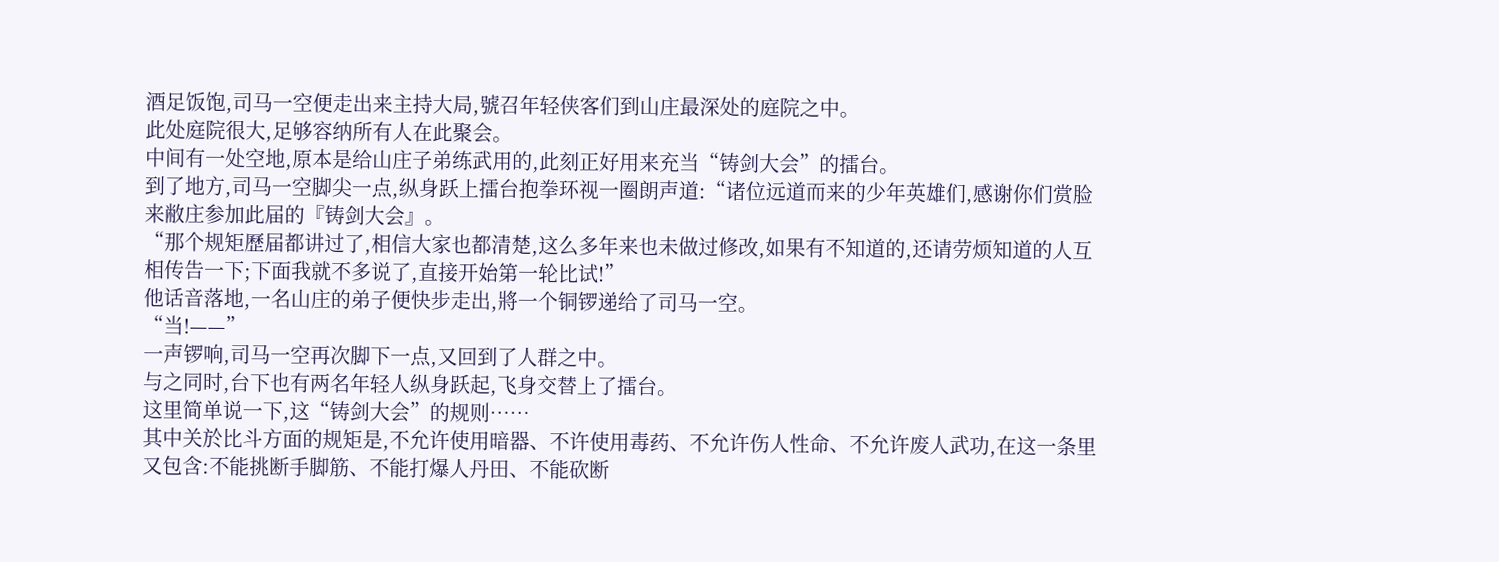酒足饭饱,司马一空便走出来主持大局,號召年轻侠客们到山庄最深处的庭院之中。
此处庭院很大,足够容纳所有人在此聚会。
中间有一处空地,原本是给山庄子弟练武用的,此刻正好用来充当“铸剑大会”的擂台。
到了地方,司马一空脚尖一点,纵身跃上擂台抱拳环视一圈朗声道:“诸位远道而来的少年英雄们,感谢你们赏脸来敝庄参加此届的『铸剑大会』。
“那个规矩歷届都讲过了,相信大家也都清楚,这么多年来也未做过修改,如果有不知道的,还请劳烦知道的人互相传告一下;下面我就不多说了,直接开始第一轮比试!”
他话音落地,一名山庄的弟子便快步走出,將一个铜锣递给了司马一空。
“当!——”
一声锣响,司马一空再次脚下一点,又回到了人群之中。
与之同时,台下也有两名年轻人纵身跃起,飞身交替上了擂台。
这里简单说一下,这“铸剑大会”的规则……
其中关於比斗方面的规矩是,不允许使用暗器、不许使用毒药、不允许伤人性命、不允许废人武功,在这一条里又包含:不能挑断手脚筋、不能打爆人丹田、不能砍断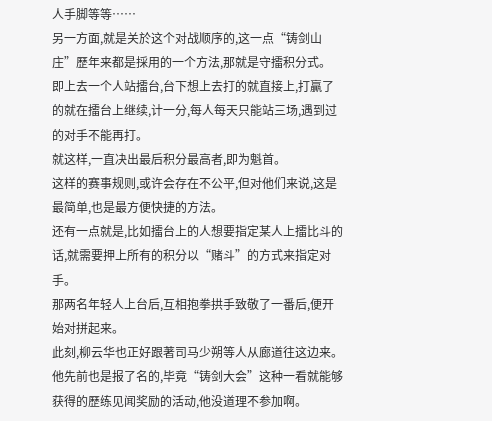人手脚等等……
另一方面,就是关於这个对战顺序的,这一点“铸剑山庄”歷年来都是採用的一个方法,那就是守擂积分式。
即上去一个人站擂台,台下想上去打的就直接上,打贏了的就在擂台上继续,计一分,每人每天只能站三场,遇到过的对手不能再打。
就这样,一直决出最后积分最高者,即为魁首。
这样的赛事规则,或许会存在不公平,但对他们来说,这是最简单,也是最方便快捷的方法。
还有一点就是,比如擂台上的人想要指定某人上擂比斗的话,就需要押上所有的积分以“赌斗”的方式来指定对手。
那两名年轻人上台后,互相抱拳拱手致敬了一番后,便开始对拼起来。
此刻,柳云华也正好跟著司马少朔等人从廊道往这边来。
他先前也是报了名的,毕竟“铸剑大会”这种一看就能够获得的歷练见闻奖励的活动,他没道理不参加啊。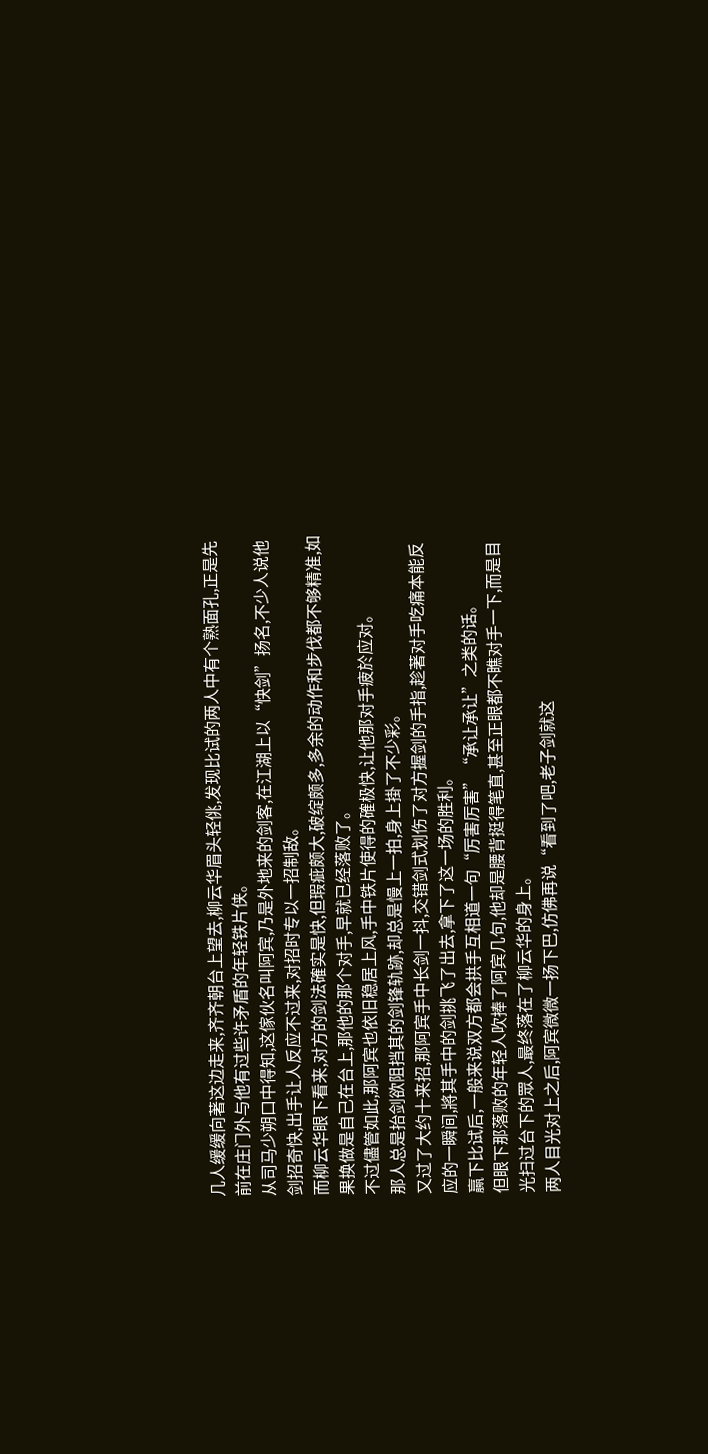几人缓缓向著这边走来,齐齐朝台上望去,柳云华眉头轻佻,发现比试的两人中有个熟面孔,正是先前在庄门外与他有过些许矛盾的年轻铁片侠。
从司马少朔口中得知,这傢伙名叫阿宾,乃是外地来的剑客,在江湖上以“快剑”扬名,不少人说他剑招奇快,出手让人反应不过来,对招时专以一招制敌。
而柳云华眼下看来,对方的剑法確实是快,但瑕疵颇大,破绽颇多,多余的动作和步伐都不够精准,如果换做是自己在台上,那他的那个对手,早就已经落败了。
不过儘管如此,那阿宾也依旧稳居上风,手中铁片使得的確极快,让他那对手疲於应对。
那人总是抬剑欲阻挡其的剑锋轨跡,却总是慢上一拍,身上掛了不少彩。
又过了大约十来招,那阿宾手中长剑一抖,交错剑式划伤了对方握剑的手指,趁著对手吃痛本能反应的一瞬间,將其手中的剑挑飞了出去,拿下了这一场的胜利。
贏下比试后,一般来说双方都会拱手互相道一句“厉害厉害”“承让承让”之类的话。
但眼下那落败的年轻人吹捧了阿宾几句,他却是腰背挺得笔直,甚至正眼都不瞧对手一下,而是目光扫过台下的眾人,最终落在了柳云华的身上。
两人目光对上之后,阿宾微微一扬下巴,仿佛再说“看到了吧,老子剑就这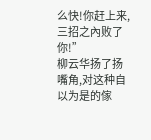么快!你赶上来,三招之內败了你!”
柳云华扬了扬嘴角,对这种自以为是的傢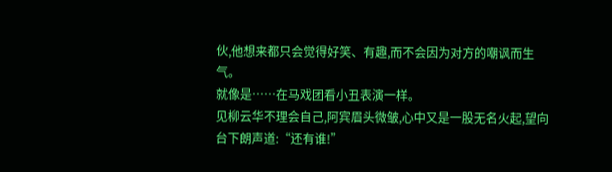伙,他想来都只会觉得好笑、有趣,而不会因为对方的嘲讽而生气。
就像是……在马戏团看小丑表演一样。
见柳云华不理会自己,阿宾眉头微皱,心中又是一股无名火起,望向台下朗声道:“还有谁!”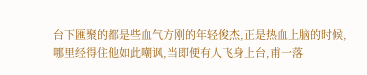台下匯聚的都是些血气方刚的年轻俊杰,正是热血上脑的时候,哪里经得住他如此嘲讽,当即便有人飞身上台,甫一落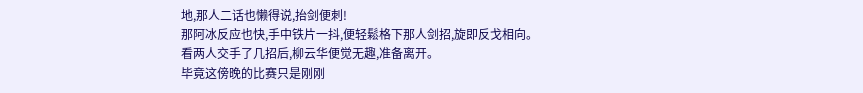地,那人二话也懒得说,抬剑便刺!
那阿冰反应也快,手中铁片一抖,便轻鬆格下那人剑招,旋即反戈相向。
看两人交手了几招后,柳云华便觉无趣,准备离开。
毕竟这傍晚的比赛只是刚刚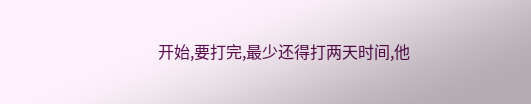开始,要打完,最少还得打两天时间,他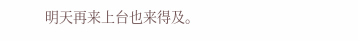明天再来上台也来得及。